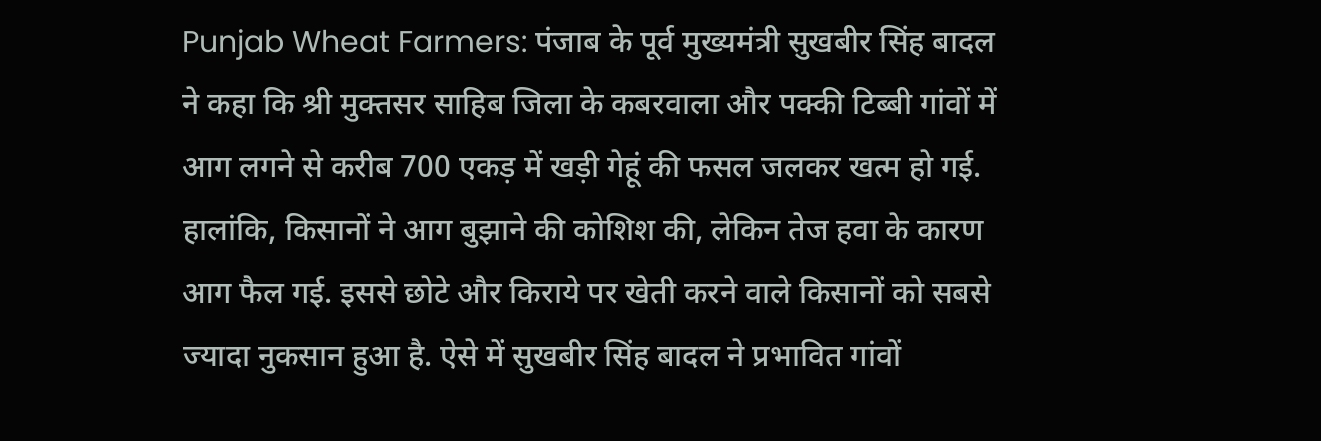Punjab Wheat Farmers: पंजाब के पूर्व मुख्यमंत्री सुखबीर सिंह बादल ने कहा कि श्री मुक्तसर साहिब जिला के कबरवाला और पक्की टिब्बी गांवों में आग लगने से करीब 700 एकड़ में खड़ी गेहूं की फसल जलकर खत्म हो गई. हालांकि, किसानों ने आग बुझाने की कोशिश की, लेकिन तेज हवा के कारण आग फैल गई. इससे छोटे और किराये पर खेती करने वाले किसानों को सबसे ज्यादा नुकसान हुआ है. ऐसे में सुखबीर सिंह बादल ने प्रभावित गांवों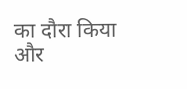का दौरा किया और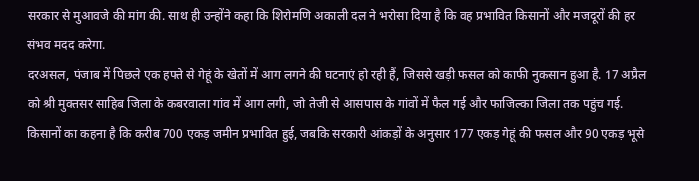सरकार से मुआवजे की मांग की. साथ ही उन्होंने कहा कि शिरोमणि अकाली दल ने भरोसा दिया है कि वह प्रभावित किसानों और मजदूरों की हर संभव मदद करेगा.
दरअसल, पंजाब में पिछले एक हफ्ते से गेहूं के खेतों में आग लगने की घटनाएं हो रही हैं, जिससे खड़ी फसल को काफी नुकसान हुआ है. 17 अप्रैल को श्री मुक्तसर साहिब जिला के कबरवाला गांव में आग लगी, जो तेजी से आसपास के गांवों में फैल गई और फाजिल्का जिला तक पहुंच गई. किसानों का कहना है कि करीब 700 एकड़ जमीन प्रभावित हुई, जबकि सरकारी आंकड़ों के अनुसार 177 एकड़ गेहूं की फसल और 90 एकड़ भूसे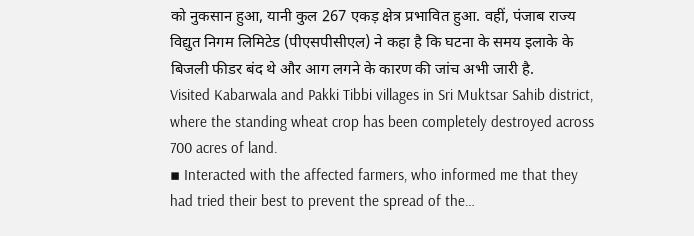को नुकसान हुआ, यानी कुल 267 एकड़ क्षेत्र प्रभावित हुआ. वहीं, पंजाब राज्य विद्युत निगम लिमिटेड (पीएसपीसीएल) ने कहा है कि घटना के समय इलाके के बिजली फीडर बंद थे और आग लगने के कारण की जांच अभी जारी है.
Visited Kabarwala and Pakki Tibbi villages in Sri Muktsar Sahib district, where the standing wheat crop has been completely destroyed across 700 acres of land.
▪ Interacted with the affected farmers, who informed me that they had tried their best to prevent the spread of the…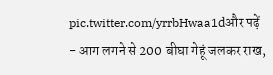pic.twitter.com/yrrbHwaa1dऔर पढ़ें
- आग लगने से 200 बीघा गेहूं जलकर राख,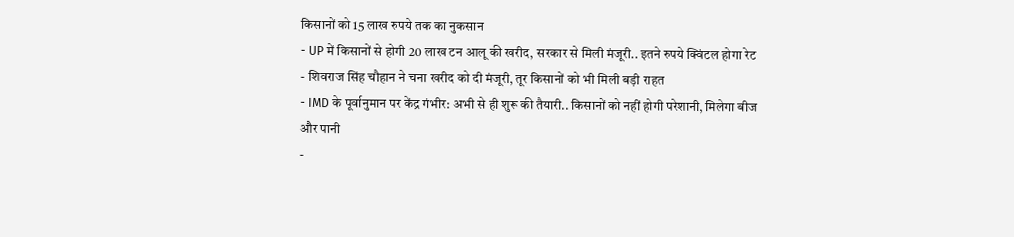किसानों को 15 लाख रुपये तक का नुकसान
- UP में किसानों से होगी 20 लाख टन आलू की खरीद, सरकार से मिली मंजूरी.. इतने रुपये क्विंटल होगा रेट
- शिवराज सिंह चौहान ने चना खरीद को दी मंजूरी, तूर किसानों को भी मिली बड़ी राहत
- IMD के पूर्वानुमान पर केंद्र गंभीर: अभी से ही शुरू की तैयारी.. किसानों को नहीं होगी परेशानी, मिलेगा बीज और पानी
-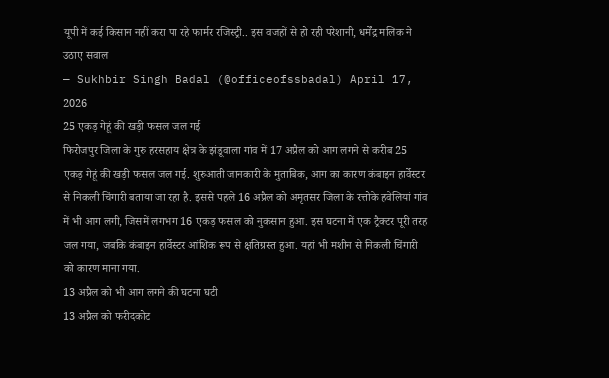यूपी में कई किसान नहीं करा पा रहे फार्मर रजिस्ट्री.. इस वजहों से हो रही परेशानी, धर्मेंद्र मलिक ने उठाए सवाल
— Sukhbir Singh Badal (@officeofssbadal) April 17, 2026
25 एकड़ गेहूं की खड़ी फसल जल गई
फिरोजपुर जिला के गुरु हरसहाय क्षेत्र के झंडूवाला गांव में 17 अप्रैल को आग लगने से करीब 25 एकड़ गेहूं की खड़ी फसल जल गई. शुरुआती जानकारी के मुताबिक, आग का कारण कंबाइन हार्वेस्टर से निकली चिंगारी बताया जा रहा है. इससे पहले 16 अप्रैल को अमृतसर जिला के रत्तोके हवेलियां गांव में भी आग लगी, जिसमें लगभग 16 एकड़ फसल को नुकसान हुआ. इस घटना में एक ट्रैक्टर पूरी तरह जल गया, जबकि कंबाइन हार्वेस्टर आंशिक रूप से क्षतिग्रस्त हुआ. यहां भी मशीन से निकली चिंगारी को कारण माना गया.
13 अप्रैल को भी आग लगने की घटना घटी
13 अप्रैल को फरीदकोट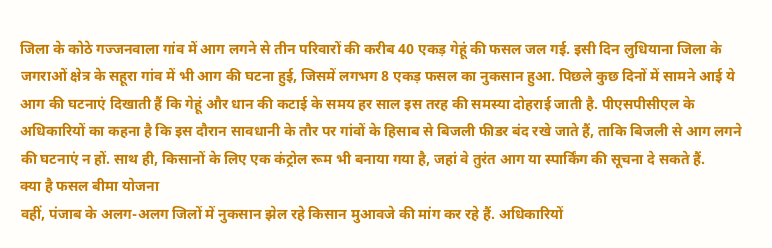जिला के कोठे गज्जनवाला गांव में आग लगने से तीन परिवारों की करीब 40 एकड़ गेहूं की फसल जल गई. इसी दिन लुधियाना जिला के जगराओं क्षेत्र के सहूरा गांव में भी आग की घटना हुई, जिसमें लगभग 8 एकड़ फसल का नुकसान हुआ. पिछले कुछ दिनों में सामने आई ये आग की घटनाएं दिखाती हैं कि गेहूं और धान की कटाई के समय हर साल इस तरह की समस्या दोहराई जाती है. पीएसपीसीएल के अधिकारियों का कहना है कि इस दौरान सावधानी के तौर पर गांवों के हिसाब से बिजली फीडर बंद रखे जाते हैं, ताकि बिजली से आग लगने की घटनाएं न हों. साथ ही, किसानों के लिए एक कंट्रोल रूम भी बनाया गया है, जहां वे तुरंत आग या स्पार्किंग की सूचना दे सकते हैं.
क्या है फसल बीमा योजना
वहीं, पंजाब के अलग-अलग जिलों में नुकसान झेल रहे किसान मुआवजे की मांग कर रहे हैं. अधिकारियों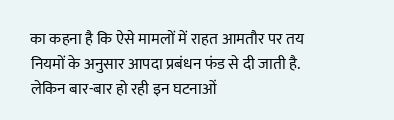का कहना है कि ऐसे मामलों में राहत आमतौर पर तय नियमों के अनुसार आपदा प्रबंधन फंड से दी जाती है. लेकिन बार-बार हो रही इन घटनाओं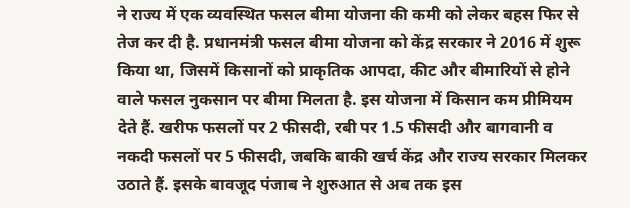ने राज्य में एक व्यवस्थित फसल बीमा योजना की कमी को लेकर बहस फिर से तेज कर दी है. प्रधानमंत्री फसल बीमा योजना को केंद्र सरकार ने 2016 में शुरू किया था, जिसमें किसानों को प्राकृतिक आपदा, कीट और बीमारियों से होने वाले फसल नुकसान पर बीमा मिलता है. इस योजना में किसान कम प्रीमियम देते हैं. खरीफ फसलों पर 2 फीसदी, रबी पर 1.5 फीसदी और बागवानी व नकदी फसलों पर 5 फीसदी, जबकि बाकी खर्च केंद्र और राज्य सरकार मिलकर उठाते हैं. इसके बावजूद पंजाब ने शुरुआत से अब तक इस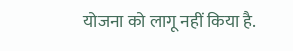योजना को लागू नहीं किया है.